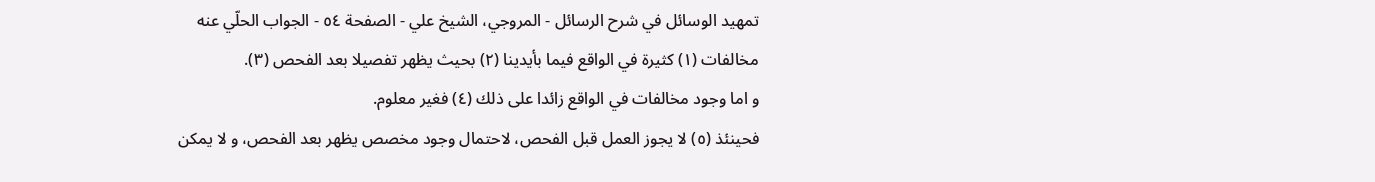تمهيد الوسائل في شرح الرسائل - المروجي، الشيخ علي - الصفحة ٥٤ - الجواب الحلّي عنه
مخالفات (١) كثيرة في الواقع فيما بأيدينا (٢) بحيث يظهر تفصيلا بعد الفحص (٣).
و اما وجود مخالفات في الواقع زائدا على ذلك (٤) فغير معلوم.
فحينئذ (٥) لا يجوز العمل قبل الفحص، لاحتمال وجود مخصص يظهر بعد الفحص، و لا يمكن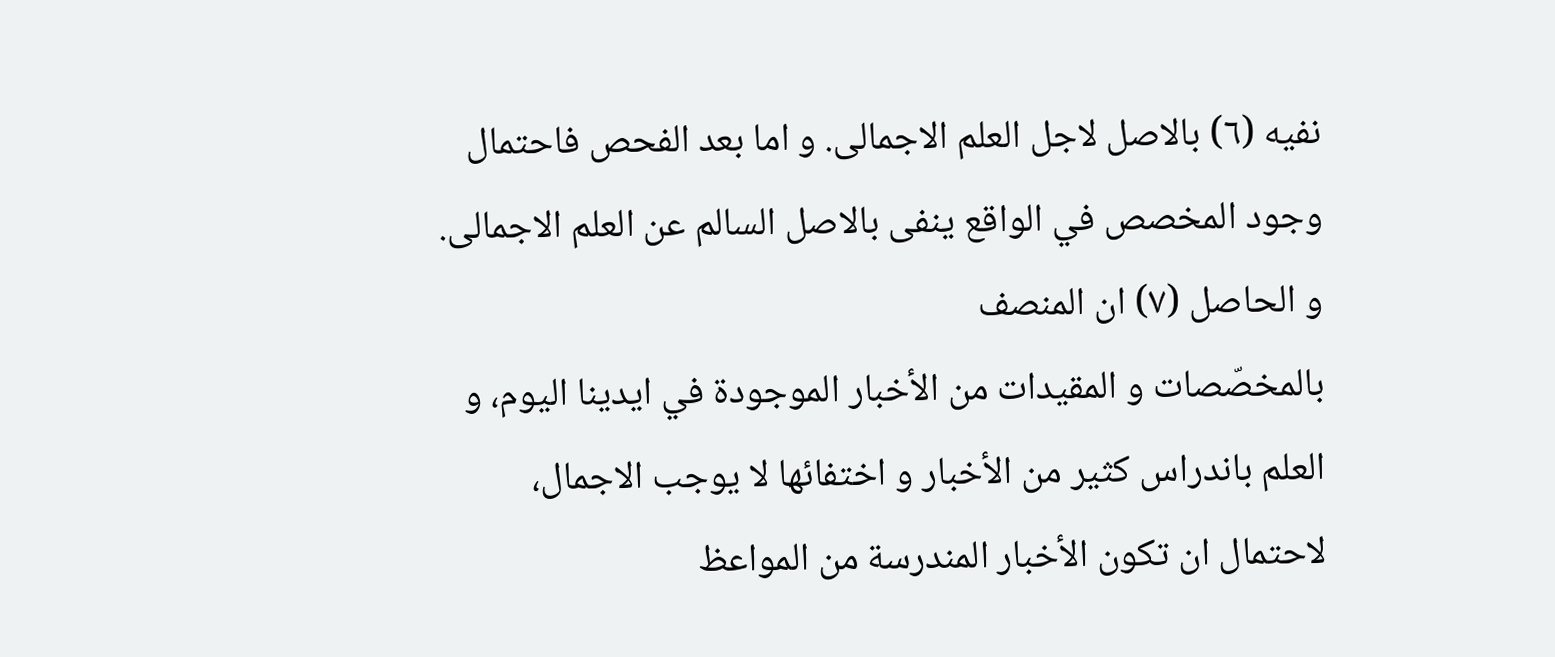نفيه (٦) بالاصل لاجل العلم الاجمالى. و اما بعد الفحص فاحتمال وجود المخصص في الواقع ينفى بالاصل السالم عن العلم الاجمالى. و الحاصل (٧) ان المنصف
بالمخصّصات و المقيدات من الأخبار الموجودة في ايدينا اليوم، و العلم باندراس كثير من الأخبار و اختفائها لا يوجب الاجمال، لاحتمال ان تكون الأخبار المندرسة من المواعظ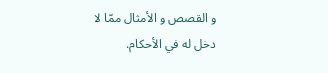و القصص و الأمثال ممّا لا دخل له في الأحكام.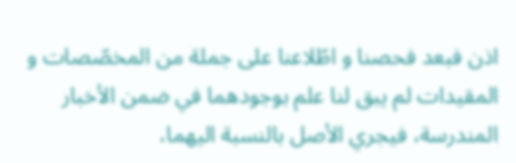اذن فبعد فحصنا و اطّلاعنا على جملة من المخصّصات و المقيدات لم يبق لنا علم بوجودهما في ضمن الأخبار المندرسة، فيجري الأصل بالنسبة اليهما،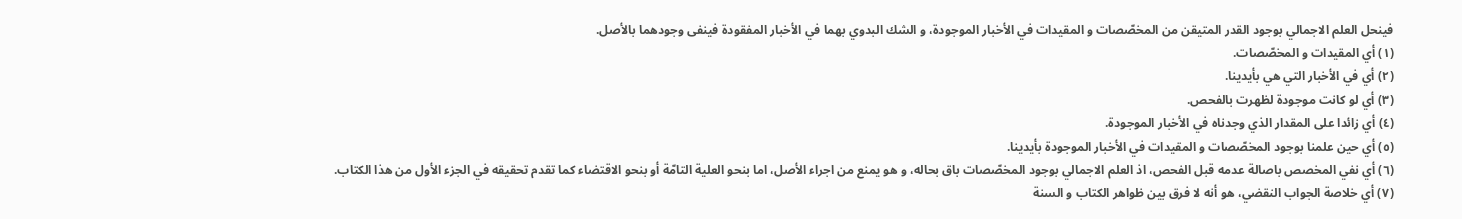فينحل العلم الاجمالي بوجود القدر المتيقن من المخصّصات و المقيدات في الأخبار الموجودة، و الشك البدوي بهما في الأخبار المفقودة فينفى وجودهما بالأصل.
(١) أي المقيدات و المخصّصات.
(٢) أي في الأخبار التي هي بأيدينا.
(٣) أي لو كانت موجودة لظهرت بالفحص.
(٤) أي زائدا على المقدار الذي وجدناه في الأخبار الموجودة.
(٥) أي حين علمنا بوجود المخصّصات و المقيدات في الأخبار الموجودة بأيدينا.
(٦) أي نفي المخصص باصالة عدمه قبل الفحص، اذ العلم الاجمالي بوجود المخصّصات باق بحاله، و هو يمنع من اجراء الأصل، اما بنحو العلية التامّة أو بنحو الاقتضاء كما تقدم تحقيقه في الجزء الأول من هذا الكتاب.
(٧) أي خلاصة الجواب النقضي، هو أنه لا فرق بين ظواهر الكتاب و السنة